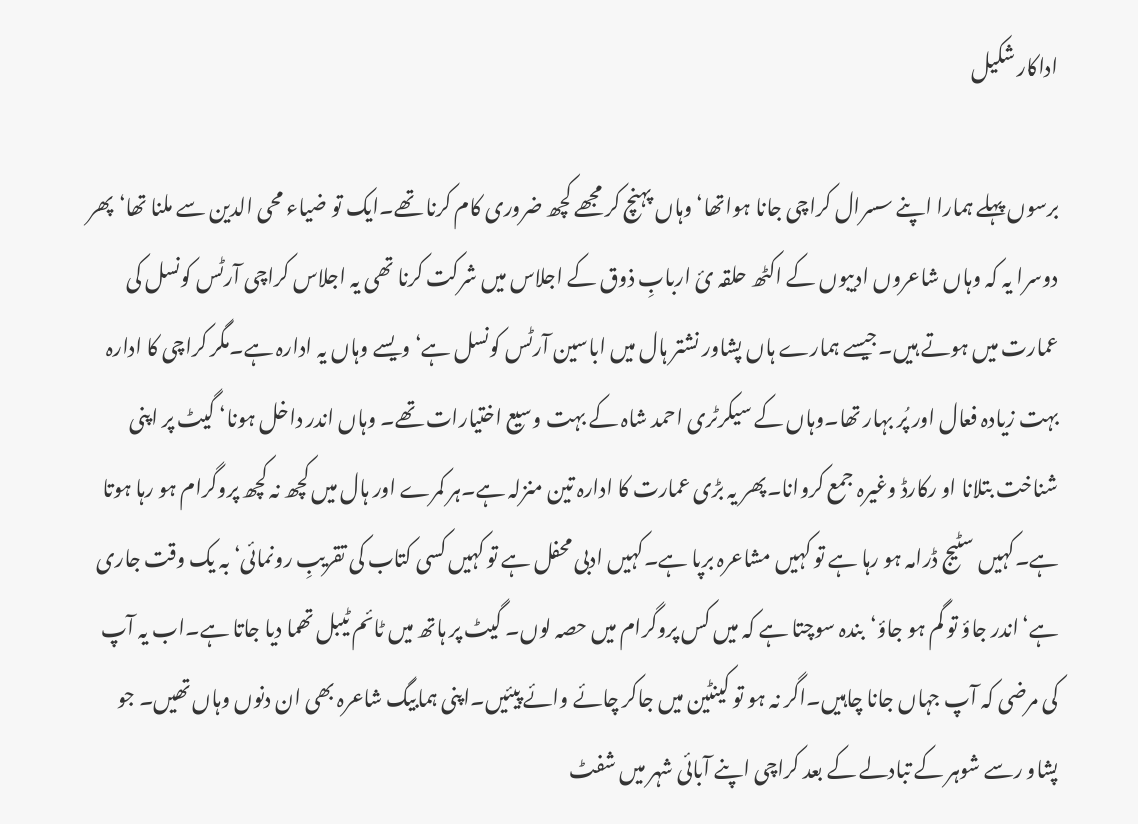اداکار شکیل

برسوں پہلے ہمارا اپنے سسرال کراچی جانا ہواتھا‘وہاں پہنچ کر مجھے کچھ ضروری کام کرنا تھے۔ایک تو ضیاء محی الدین سے ملنا تھا‘پھر دوسرا یہ کہ وہاں شاعروں ادیبوں کے اکٹھ حلقہ ئ اربابِ ذوق کے اجلاس میں شرکت کرنا تھی یہ اجلاس کراچی آرٹس کونسل کی عمارت میں ہوتے ہیں۔جیسے ہمارے ہاں پشاور نشتر ہال میں اباسین آرٹس کونسل ہے‘ ویسے وہاں یہ ادارہ ہے۔مگر کراچی کا ادارہ بہت زیادہ فعال اور پُر بہار تھا۔وہاں کے سیکرٹری احمد شاہ کے بہت وسیع اختیارات تھے۔ وہاں اندر داخل ہونا‘ گیٹ پر اپنی شناخت بتلانا او رکارڈ وغیرہ جمع کروانا۔پھر یہ بڑی عمارت کا ادارہ تین منزلہ ہے۔ہر کمرے اور ہال میں کچھ نہ کچھ پروگرام ہو رہا ہوتا ہے۔کہیں سٹیج ڈرامہ ہو رہا ہے تو کہیں مشاعرہ برپا ہے۔کہیں ادبی محفل ہے تو کہیں کسی کتاب کی تقریبِ رونمائی‘بہ یک وقت جاری ہے‘اندر جاؤ تو گم ہو جاؤ‘بندہ سوچتا ہے کہ میں کس پروگرام میں حصہ لوں۔ گیٹ پر ہاتھ میں ٹائم ٹیبل تھما دیا جاتا ہے۔اب یہ آپ کی مرضی کہ آپ جہاں جانا چاہیں۔اگر نہ ہو تو کینٹین میں جاکر چائے وائے پیئیں۔اپنی ہمابیگ شاعرہ بھی ان دنوں وہاں تھیں۔ جو پشاو رسے شوہر کے تبادلے کے بعد کراچی اپنے آبائی شہر میں شفٹ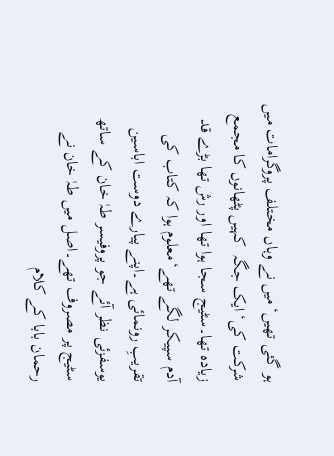ہو گئی تھیں‘میں نے وہاں مختلف پروگرامات میں شرکت کی‘ایک جگہ  کہیں پٹھانوں کا مجمع زیادہ تھا۔سٹیج سجا ہوا تھا اور رش تھا بڑے قد آدم سپیکر لگے تھے‘معلوم ہوا کہ کتاب کی تقریبِ رونمائی ہے۔اپنے پیارے دوست اباسین یوسفزئی نظر آئے جو پروفیسر طہٰ خان کے ساتھ سٹیج پر مصروف تھے۔اصل میں طہٰ خان نے رحمان بابا کے کلام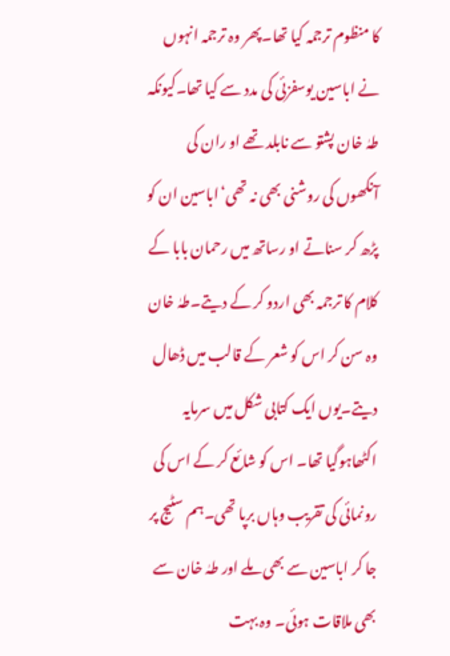کا منظوم ترجمہ کیا تھا۔پھر وہ ترجمہ انہوں نے اباسین یوسفزئی کی مدد سے کیا تھا۔کیونکہ طہٰ خان پشتو سے نابلد تھے او ران کی آنکھوں کی روشنی بھی نہ تھی‘اباسین ان کو پڑھ کر سناتے او رساتھ میں رحمان بابا کے کلام کا ترجمہ بھی اردو کر کے دیتے۔طہٰ خان وہ سن کر اس کو شعر کے قالب میں ڈھال دیتے۔یوں ایک کتابی شکل میں سرمایہ اکٹھاہوگیا تھا۔ اس کو شائع کر کے اس کی رونمائی کی تقریب وہاں برپا تھی۔ہم سٹیج پر جا کر اباسین سے بھی ملے اور طہٰ خان سے بھی ملاقات ہوئی۔ وہ بہت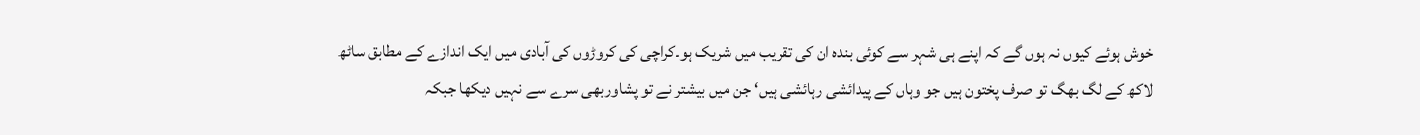خوش ہوئے کیوں نہ ہوں گے کہ اپنے ہی شہر سے کوئی بندہ ان کی تقریب میں شریک ہو۔کراچی کی کروڑوں کی آبادی میں ایک اندازے کے مطابق ساٹھ لاکھ کے لگ بھگ تو صرف پختون ہیں جو وہاں کے پیدائشی رہائشی ہیں‘ جن میں بیشتر نے تو پشاوربھی سرے سے نہیں دیکھا جبکہ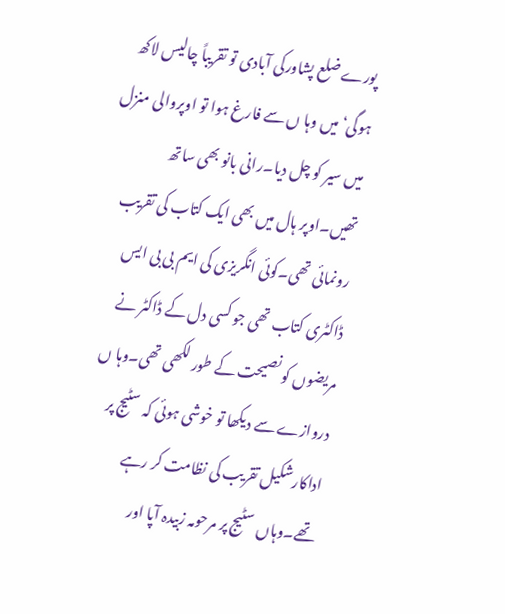پورے ضلع پشاورکی آبادی تو تقریباً چالیس لاکھ ہوگی‘میں وہا ں سے فارغ ہوا تو اوپروالی منزل میں سیر کو چل دیا۔رانی بانو بھی ساتھ تھیں۔اوپر ہال میں بھی ایک کتاب کی تقریب رونمائی تھی۔کوئی انگریزی کی ایم بی بی ایس ڈاکٹری کتاب تھی جو کسی دل کے ڈاکٹر نے مریضوں کو نصیحت کے طور لکھی تھی۔وہا ں دروازے سے دیکھا تو خوشی ہوئی کہ سٹیج پر اداکارشکیل تقریب کی نظامت کر رہے تھے۔وہاں سٹیج پر مرحومہ زبیدہ آپا اور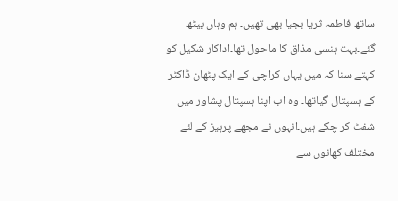ساتھ فاطمہ ثریا بجیا بھی تھیں۔ ہم وہاں بیٹھ گئے۔بہت ہنسی مذاق کا ماحول تھا۔اداکار شکیل کو کہتے سنا کہ میں یہاں کراچی کے ایک پٹھان ڈاکٹر کے ہسپتال گیاتھا۔ وہ اب اپنا ہسپتال پشاور میں شفٹ کر چکے ہیں۔انہوں نے مجھے پرہیز کے لئے مختلف کھانوں سے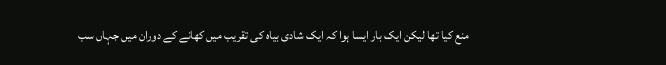منع کیا تھا لیکن ایک بار ایسا ہوا کہ ایک شادی بیاہ کی تقریب میں کھانے کے دوران میں جہاں سب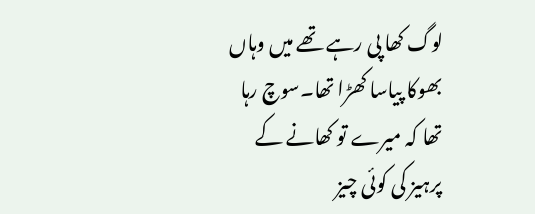لوگ کھا پی رہے تھے میں وہاں بھوکا پیاسا کھڑا تھا۔سوچ رہا تھا کہ میرے تو کھانے کے پرہیز کی کوئی چیز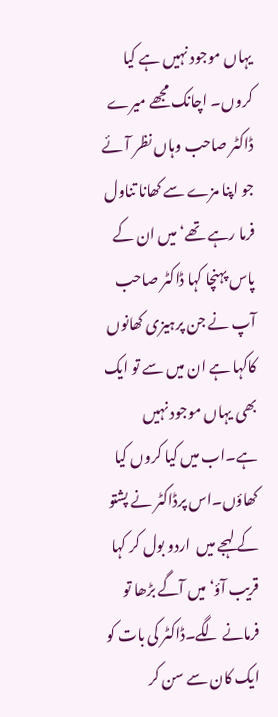یہاں موجود نہیں ہے کیا کروں۔ اچانک مجھے میرے ڈاکٹر صاحب وہاں نظر آئے جو اپنا مزے سے کھانا تناول فرما رہے تھے‘میں ان کے پاس پہنچا کہا ڈاکٹر صاحب آپ نے جن پرہیزی کھانوں کاکہا ہے ان میں سے تو ایک بھی یہاں موجود نہیں ہے۔اب میں کیا کروں کیا کھاؤں۔اس پرڈاکٹر نے پشتو کے لہجے میں  اردو بول کر کہا قریب آؤ‘میں آگے بڑھا تو فرمانے لگے۔ڈاکٹر کی بات کو ایک کان سے سن کر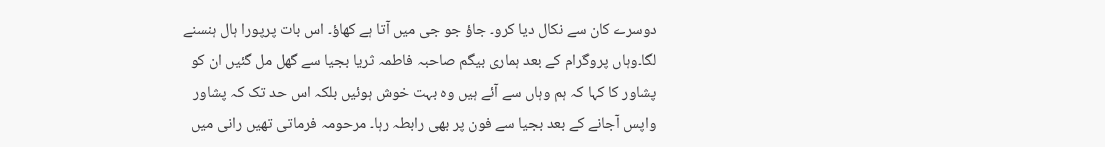دوسرے کان سے نکال دیا کرو۔ جاؤ جو جی میں آتا ہے کھاؤ۔ اس بات پرپورا ہال ہنسنے لگا۔وہاں پروگرام کے بعد ہماری بیگم صاحبہ فاطمہ ثریا بجیا سے گھل مل گئیں ان کو پشاور کا کہا کہ ہم وہاں سے آئے ہیں وہ بہت خوش ہوئیں بلکہ اس حد تک کہ پشاور واپس آجانے کے بعد بجیا سے فون پر بھی رابطہ رہا۔ مرحومہ فرماتی تھیں رانی میں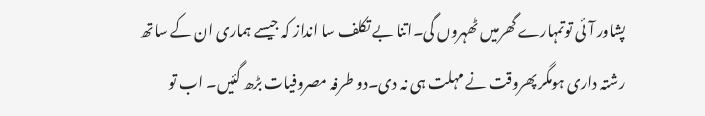پشاور آئی توتمہارے گھرمیں ٹھہروں گی۔اتنا بے تکلف سا انداز کہ جیسے ہماری ان کے ساتھ رشتہ داری ہومگر پھروقت نے مہلت ہی نہ دی۔دو طرفہ مصروفیات بڑھ گئیں۔ اب تو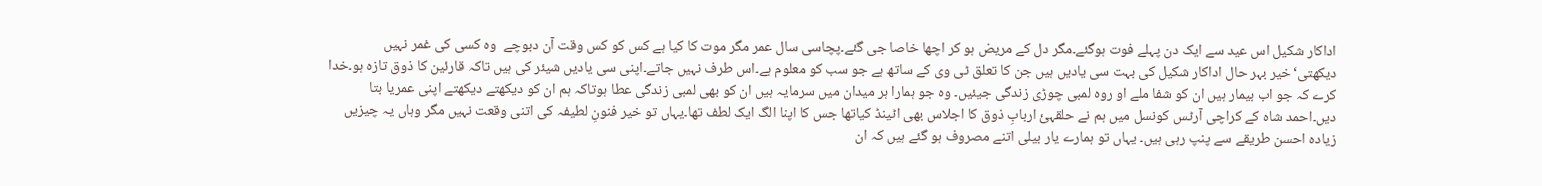اداکار شکیل اس عید سے ایک دن پہلے فوت ہوگئے۔مگر دل کے مریض ہو کر اچھا خاصا جی گئے۔پچاسی سال عمر مگر موت کا کیا ہے کس کو کس وقت آن دبوچے  وہ کسی کی غمر نہیں دیکھتی‘خیر بہر حال اداکار شکیل کی بہت سی یادیں ہیں جن کا تعلق ٹی وی کے ساتھ ہے جو سب کو معلوم ہے۔اس طرف نہیں جاتے۔اپنی سی یادیں شیئر کی ہیں تاکہ قارئین کا ذوق تازہ ہو۔خدا کرے کہ جو اب بیمار ہیں ان کو شفا ملے او روہ لمبی چوڑی زندگی جیئیں۔ وہ جو ہمارا ہر میدان میں سرمایہ ہیں ان کو بھی لمبی زندگی عطا ہوتاکہ ہم ان کو دیکھتے دیکھتے اپنی عمریا بتا دیں۔احمد شاہ کے کراچی آرٹس کونسل میں ہم نے حلقہئ اربابِ ذوق کا اجلاس بھی اٹینڈ کیاتھا جس کا اپنا الگ ایک لطف تھا۔یہاں تو خیر فنونِ لطیفہ کی اتنی وقعت نہیں مگر وہاں یہ چیزیں زیادہ احسن طریقے سے پنپ رہی ہیں۔ یہاں تو ہمارے یار بیلی اتنے مصروف ہو گئے ہیں کہ ان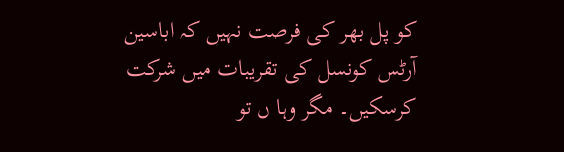کو پل بھر کی فرصت نہیں کہ اباسین آرٹس کونسل کی تقریبات میں شرکت کرسکیں۔ مگر وہا ں تو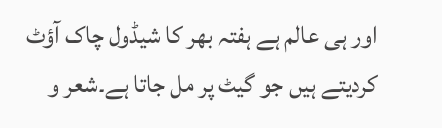اور ہی عالم ہے ہفتہ بھر کا شیڈول چاک آؤٹ کردیتے ہیں جو گیٹ پر مل جاتا ہے۔شعر و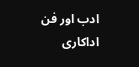ادب اور فن اداکاری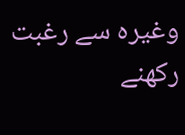وغیرہ سے رغبت رکھنے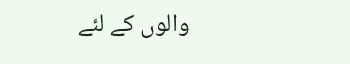والوں کے لئے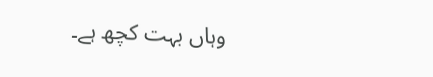وہاں بہت کچھ ہے۔